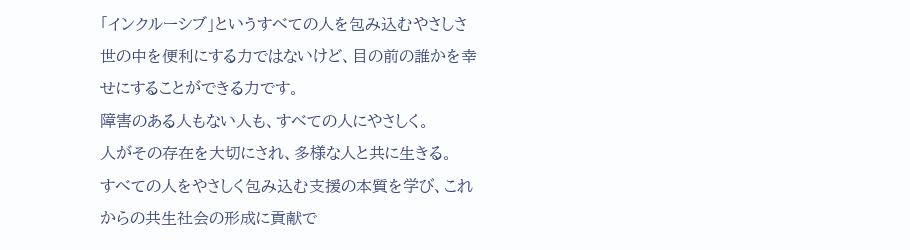「インクルーシブ」というすべての人を包み込むやさしさ
世の中を便利にする力ではないけど、目の前の誰かを幸せにすることができる力です。
障害のある人もない人も、すべての人にやさしく。
人がその存在を大切にされ、多様な人と共に生きる。
すべての人をやさしく包み込む支援の本質を学び、これからの共生社会の形成に貢献で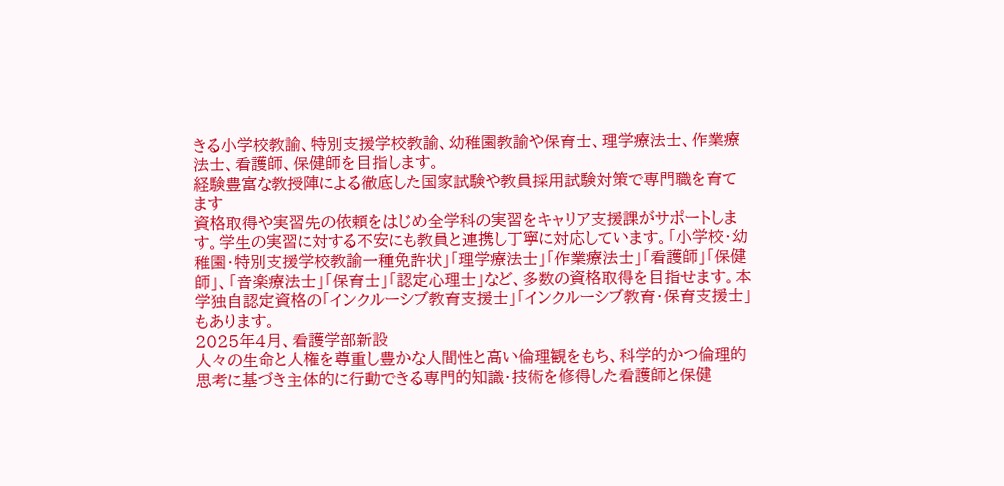きる小学校教諭、特別支援学校教諭、幼稚園教諭や保育士、理学療法士、作業療法士、看護師、保健師を目指します。
経験豊富な教授陣による徹底した国家試験や教員採用試験対策で専門職を育てます
資格取得や実習先の依頼をはじめ全学科の実習をキャリア支援課がサポートします。学生の実習に対する不安にも教員と連携し丁寧に対応しています。「小学校・幼稚園・特別支援学校教諭一種免許状」「理学療法士」「作業療法士」「看護師」「保健師」、「音楽療法士」「保育士」「認定心理士」など、多数の資格取得を目指せます。本学独自認定資格の「インクルーシブ教育支援士」「インクルーシブ教育・保育支援士」もあります。
2025年4月、看護学部新設
人々の生命と人権を尊重し豊かな人間性と高い倫理観をもち、科学的かつ倫理的思考に基づき主体的に行動できる専門的知識・技術を修得した看護師と保健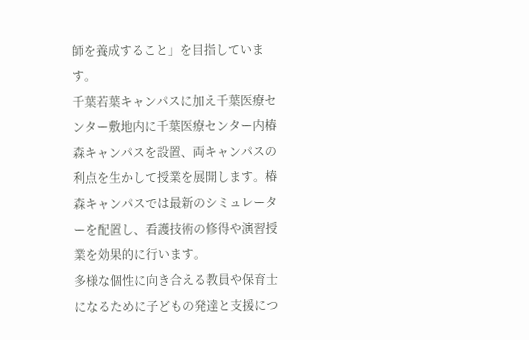師を養成すること」を目指しています。
千葉若葉キャンパスに加え千葉医療センター敷地内に千葉医療センター内椿森キャンパスを設置、両キャンパスの利点を生かして授業を展開します。椿森キャンパスでは最新のシミュレーターを配置し、看護技術の修得や演習授業を効果的に行います。
多様な個性に向き合える教員や保育士になるために子どもの発達と支援につ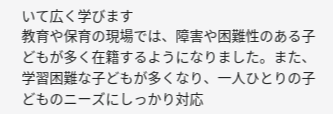いて広く学びます
教育や保育の現場では、障害や困難性のある子どもが多く在籍するようになりました。また、学習困難な子どもが多くなり、一人ひとりの子どものニーズにしっかり対応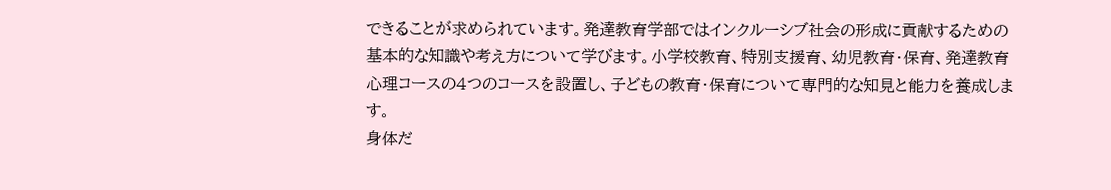できることが求められています。発達教育学部ではインクルーシブ社会の形成に貢献するための基本的な知識や考え方について学びます。小学校教育、特別支援育、幼児教育・保育、発達教育心理コースの4つのコースを設置し、子どもの教育・保育について専門的な知見と能力を養成します。
身体だ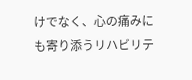けでなく、心の痛みにも寄り添うリハビリテ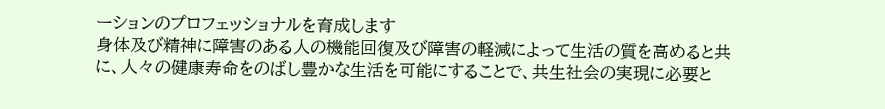ーションのプロフェッショナルを育成します
身体及び精神に障害のある人の機能回復及び障害の軽減によって生活の質を高めると共に、人々の健康寿命をのばし豊かな生活を可能にすることで、共生社会の実現に必要と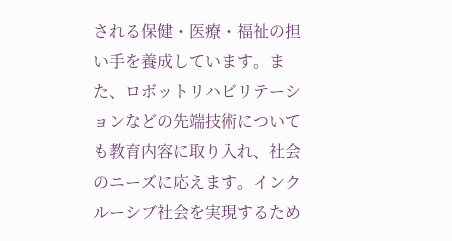される保健・医療・福祉の担い手を養成しています。また、ロボットリハビリテーションなどの先端技術についても教育内容に取り入れ、社会のニーズに応えます。インクルーシブ社会を実現するため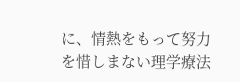に、情熱をもって努力を惜しまない理学療法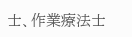士、作業療法士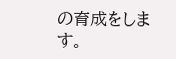の育成をします。